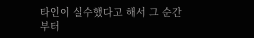타인이 실수했다고 해서 그 순간부터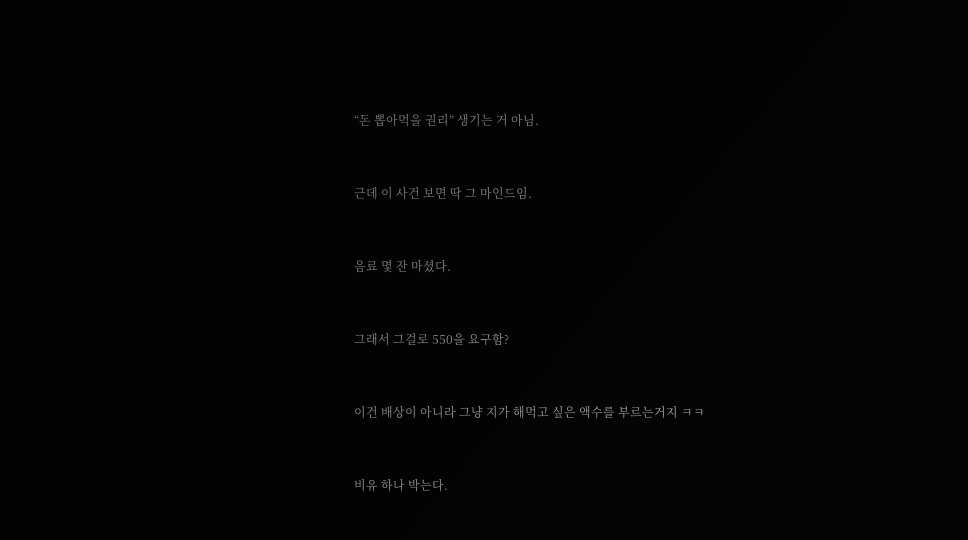“돈 뽑아먹을 권리” 생기는 거 아님.


근데 이 사건 보면 딱 그 마인드임.


음료 몇 잔 마셨다.


그래서 그걸로 550을 요구함?


이건 배상이 아니라 그냥 지가 해먹고 싶은 액수를 부르는거지 ㅋㅋ


비유 하나 박는다.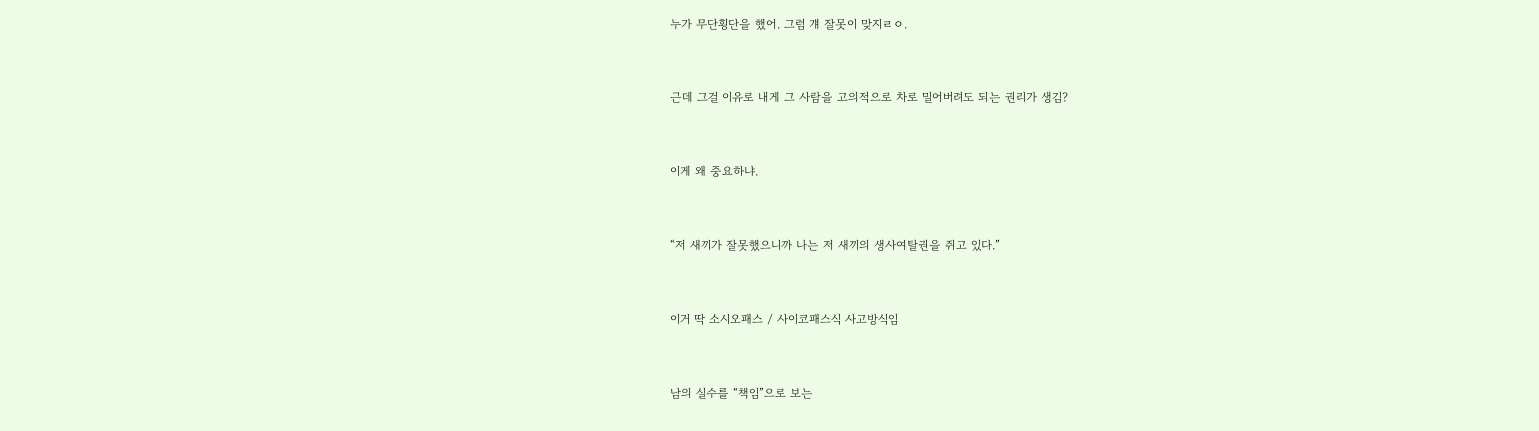누가 무단횡단을 했어. 그럼 걔 잘못이 맞지ㄹㅇ.


근데 그걸 이유로 내게 그 사람을 고의적으로 차로 밀어버려도 되는 권리가 생김?


이게 왜 중요하냐.


“저 새끼가 잘못했으니까 나는 저 새끼의 생사여탈권을 쥐고 있다.”


이거 딱 소시오패스 / 사이코패스식 사고방식임


남의 실수를 “책임”으로 보는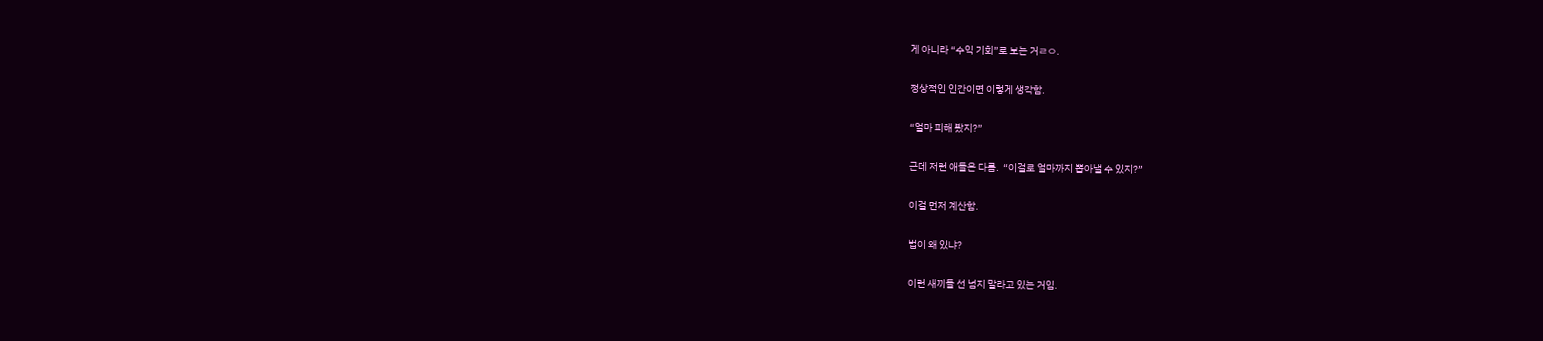게 아니라 “수익 기회”로 보는 거ㄹㅇ.


정상적인 인간이면 이렇게 생각함.


“얼마 피해 봤지?”


근데 저런 애들은 다름.  “이걸로 얼마까지 뽑아낼 수 있지?”


이걸 먼저 계산함.


법이 왜 있냐?


이런 새끼들 선 넘지 말라고 있는 거임.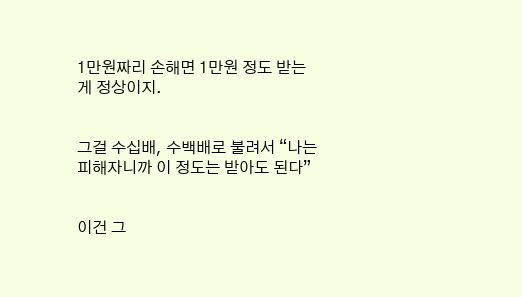1만원짜리 손해면 1만원 정도 받는 게 정상이지.


그걸 수십배, 수백배로 불려서 “나는 피해자니까 이 정도는 받아도 된다”


이건 그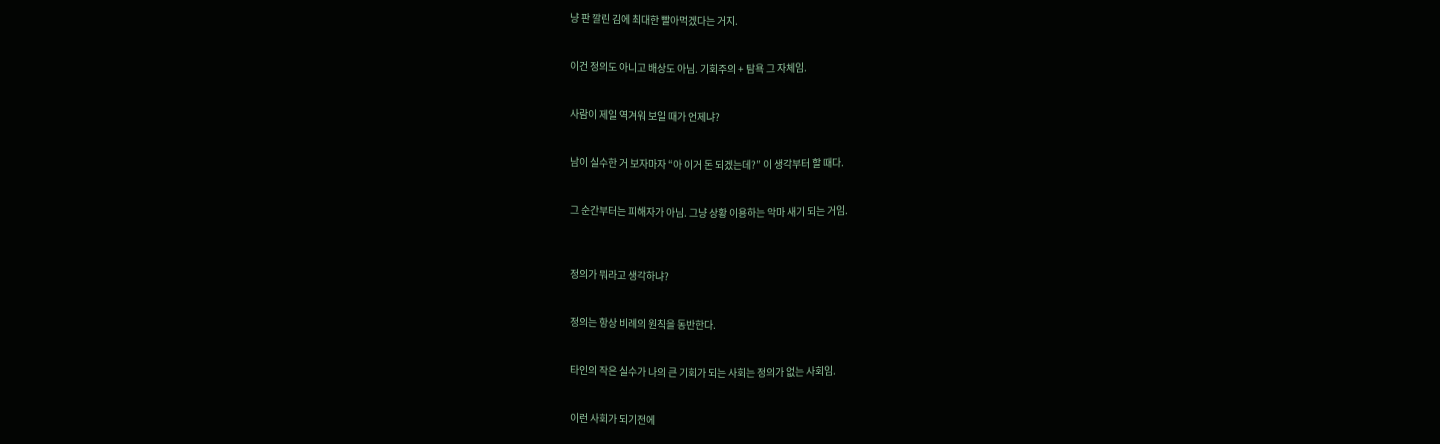냥 판 깔린 김에 최대한 빨아먹겠다는 거지.


이건 정의도 아니고 배상도 아님. 기회주의 + 탐욕 그 자체임.


사람이 제일 역겨워 보일 때가 언제냐?


남이 실수한 거 보자마자 “아 이거 돈 되겠는데?” 이 생각부터 할 때다.


그 순간부터는 피해자가 아님. 그냥 상황 이용하는 악마 새기 되는 거임.



정의가 뭐라고 생각하냐?


정의는 항상 비례의 원칙을 동반한다.


타인의 작은 실수가 나의 큰 기회가 되는 사회는 정의가 없는 사회임.


이런 사회가 되기전에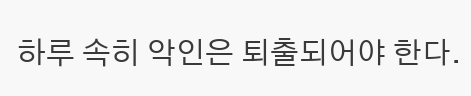하루 속히 악인은 퇴출되어야 한다.